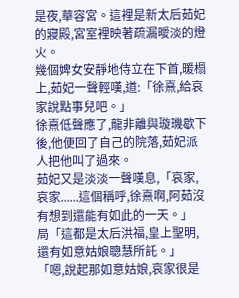是夜,華容宮。這裡是新太后茹妃的寢殿,宮室裡映著疏漏曖淡的燈火。
幾個婢女安靜地侍立在下首,暖榻上,茹妃一聲輕嘆,道:「徐熹,給哀家說點事兒吧。」
徐熹低聲應了,龍非離與璇璣歇下後,他便回了自己的院落,茹妃派人把他叫了過來。
茹妃又是淡淡一聲嘆息,「哀家,哀家......這個稱呼,徐熹啊,阿茹沒有想到還能有如此的一天。」
局「這都是太后洪福,皇上聖明,還有如意姑娘聰慧所託。」
「嗯,說起那如意姑娘,哀家很是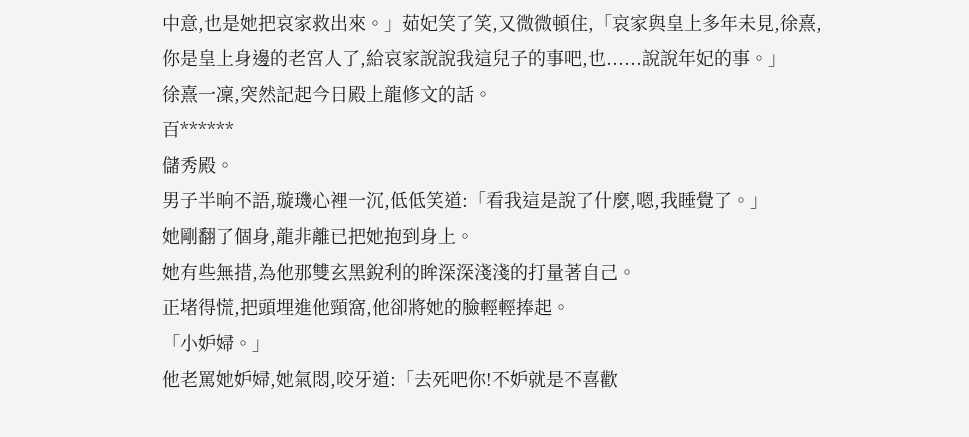中意,也是她把哀家救出來。」茹妃笑了笑,又微微頓住,「哀家與皇上多年未見,徐熹,你是皇上身邊的老宮人了,給哀家說說我這兒子的事吧,也......說說年妃的事。」
徐熹一凜,突然記起今日殿上龍修文的話。
百******
儲秀殿。
男子半晌不語,璇璣心裡一沉,低低笑道:「看我這是說了什麼,嗯,我睡覺了。」
她剛翻了個身,龍非離已把她抱到身上。
她有些無措,為他那雙玄黑銳利的眸深深淺淺的打量著自己。
正堵得慌,把頭埋進他頸窩,他卻將她的臉輕輕捧起。
「小妒婦。」
他老罵她妒婦,她氣悶,咬牙道:「去死吧你!不妒就是不喜歡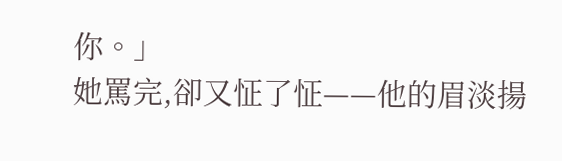你。」
她罵完,卻又怔了怔——他的眉淡揚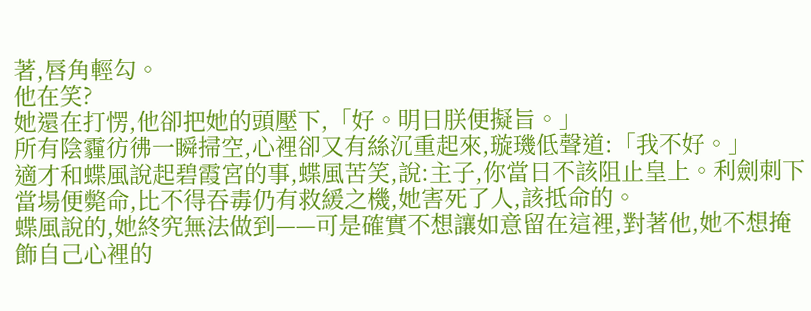著,唇角輕勾。
他在笑?
她還在打愣,他卻把她的頭壓下,「好。明日朕便擬旨。」
所有陰霾彷彿一瞬掃空,心裡卻又有絲沉重起來,璇璣低聲道:「我不好。」
適才和蝶風說起碧霞宮的事,蝶風苦笑,說:主子,你當日不該阻止皇上。利劍刺下當場便斃命,比不得吞毒仍有救緩之機,她害死了人,該抵命的。
蝶風說的,她終究無法做到——可是確實不想讓如意留在這裡,對著他,她不想掩飾自己心裡的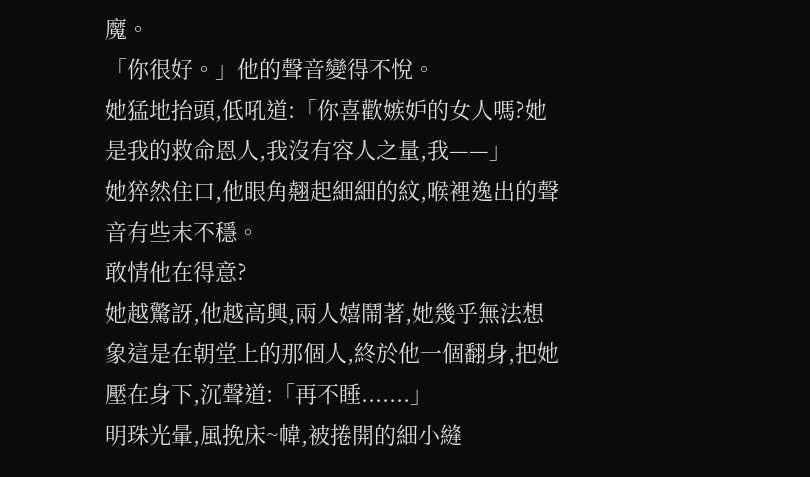魔。
「你很好。」他的聲音變得不悅。
她猛地抬頭,低吼道:「你喜歡嫉妒的女人嗎?她是我的救命恩人,我沒有容人之量,我——」
她猝然住口,他眼角翹起細細的紋,喉裡逸出的聲音有些末不穩。
敢情他在得意?
她越驚訝,他越高興,兩人嬉鬧著,她幾乎無法想象這是在朝堂上的那個人,終於他一個翻身,把她壓在身下,沉聲道:「再不睡.......」
明珠光暈,風挽床~幃,被捲開的細小縫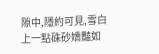隙中,隱約可見,雪白上一點硃砂嬌豔如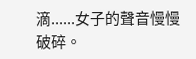滴......女子的聲音慢慢破碎。